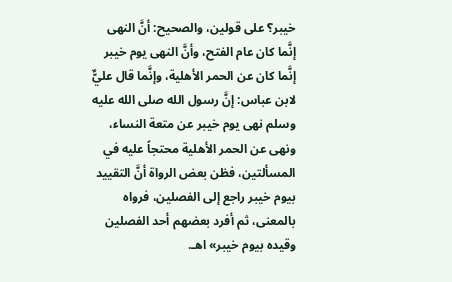خيبر؟ على قولين، والصحيح: أنَّ النهى إنَّما كان عام الفتح، وأنَّ النهى يوم خيبر إنَّما كان عن الحمر الأهلية، وإنَّما قال عليٌّ لابن عباس: إنَّ رسول الله صلى الله عليه وسلم نهى يوم خيبر عن متعة النساء، ونهى عن الحمر الأهلية محتجاً عليه في المسألتين، فظن بعض الرواة أنَّ التقييد بيوم خيبر راجع إلى الفصلين، فرواه بالمعنى، ثم أفرد بعضهم أحد الفصلين وقيده بيوم خيبر» اهـ.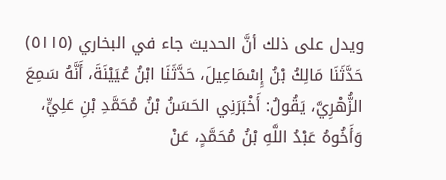ويدل على ذلك أنَّ الحديث جاء في البخاري (٥١١٥) حَدَّثَنَا مَالِكُ بْنُ إِسْمَاعِيلَ، حَدَّثَنَا ابْنُ عُيَيْنَةَ، أَنَّهُ سَمِعَ الزُّهْرِيَّ، يَقُولُ: أَخْبَرَنِي الحَسَنُ بْنُ مُحَمَّدِ بْنِ عَلِيٍّ، وَأَخُوهُ عَبْدُ اللَّهِ بْنُ مُحَمَّدٍ، عَنْ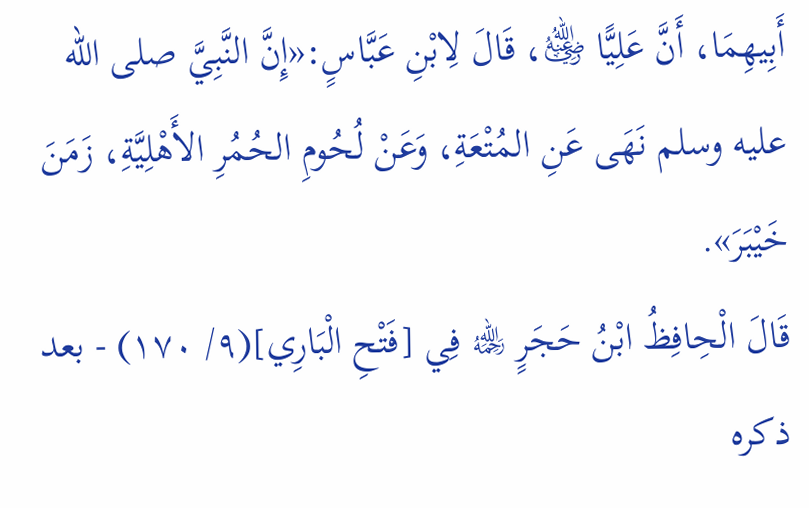أَبِيهِمَا، أَنَّ عَلِيًّا ﵁، قَالَ لِابْنِ عَبَّاسٍ:«إِنَّ النَّبِيَّ صلى الله عليه وسلم نَهَى عَنِ المُتْعَةِ، وَعَنْ لُحُومِ الحُمُرِ الأَهْلِيَّةِ، زَمَنَ خَيْبَرَ».
قَالَ الْحِافِظُ ابْنُ حَجَرٍ ﵀ فِي [فَتْحِ الْبَارِي](٩/ ١٧٠) - بعد ذكره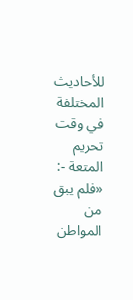للأحاديث المختلفة في وقت تحريم المتعة -: «فلم يبق من المواطن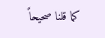كما قلنا صحيحاً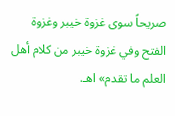صريحاً سوى غزوة خيبر وغزوة الفتح وفي غزوة خيبر من كلام أهل العلم ما تقدم» اهـ.